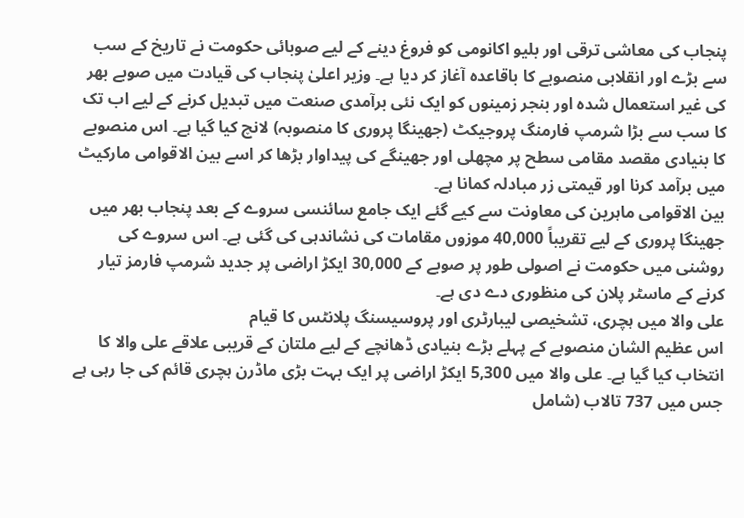پنجاب کی معاشی ترقی اور بلیو اکانومی کو فروغ دینے کے لیے صوبائی حکومت نے تاریخ کے سب سے بڑے اور انقلابی منصوبے کا باقاعدہ آغاز کر دیا ہے۔ وزیر اعلیٰ پنجاب کی قیادت میں صوبے بھر کی غیر استعمال شدہ اور بنجر زمینوں کو ایک نئی برآمدی صنعت میں تبدیل کرنے کے لیے اب تک کا سب سے بڑا شرمپ فارمنگ پروجیکٹ (جھینگا پروری کا منصوبہ) لانچ کیا گیا ہے۔ اس منصوبے کا بنیادی مقصد مقامی سطح پر مچھلی اور جھینگے کی پیداوار بڑھا کر اسے بین الاقوامی مارکیٹ میں برآمد کرنا اور قیمتی زر مبادلہ کمانا ہے۔
بین الاقوامی ماہرین کی معاونت سے کیے گئے ایک جامع سائنسی سروے کے بعد پنجاب بھر میں جھینگا پروری کے لیے تقریباً 40,000 موزوں مقامات کی نشاندہی کی گئی ہے۔ اس سروے کی روشنی میں حکومت نے اصولی طور پر صوبے کے 30,000 ایکڑ اراضی پر جدید شرمپ فارمز تیار کرنے کے ماسٹر پلان کی منظوری دے دی ہے۔
علی والا میں ہچری، تشخیصی لیبارٹری اور پروسیسنگ پلانٹس کا قیام
اس عظیم الشان منصوبے کے پہلے بڑے بنیادی ڈھانچے کے لیے ملتان کے قریبی علاقے علی والا کا انتخاب کیا گیا ہے۔ علی والا میں 5,300 ایکڑ اراضی پر ایک بہت بڑی ماڈرن ہچری قائم کی جا رہی ہے جس میں 737 تالاب (شامل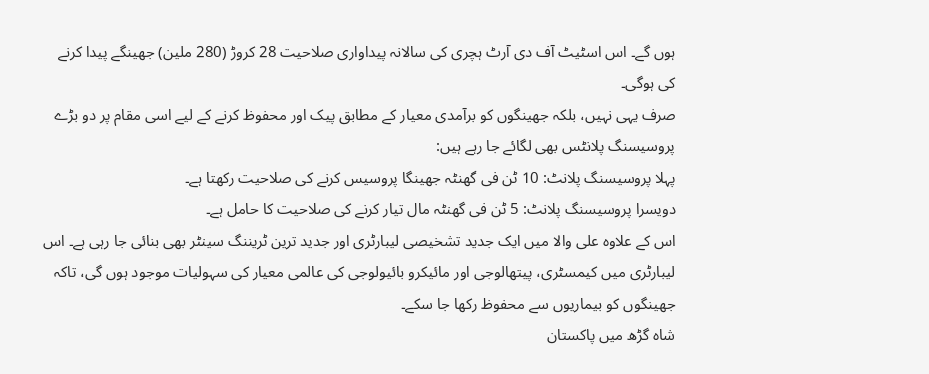ہوں گے۔ اس اسٹیٹ آف دی آرٹ ہچری کی سالانہ پیداواری صلاحیت 28 کروڑ (280 ملین) جھینگے پیدا کرنے کی ہوگی۔
صرف یہی نہیں، بلکہ جھینگوں کو برآمدی معیار کے مطابق پیک اور محفوظ کرنے کے لیے اسی مقام پر دو بڑے پروسیسنگ پلانٹس بھی لگائے جا رہے ہیں:
پہلا پروسیسنگ پلانٹ: 10 ٹن فی گھنٹہ جھینگا پروسیس کرنے کی صلاحیت رکھتا ہے۔
دویسرا پروسیسنگ پلانٹ: 5 ٹن فی گھنٹہ مال تیار کرنے کی صلاحیت کا حامل ہے۔
اس کے علاوہ علی والا میں ایک جدید تشخیصی لیبارٹری اور جدید ترین ٹریننگ سینٹر بھی بنائی جا رہی ہے۔ اس لیبارٹری میں کیمسٹری، پیتھالوجی اور مائیکرو بائیولوجی کی عالمی معیار کی سہولیات موجود ہوں گی، تاکہ جھینگوں کو بیماریوں سے محفوظ رکھا جا سکے۔
شاہ گڑھ میں پاکستان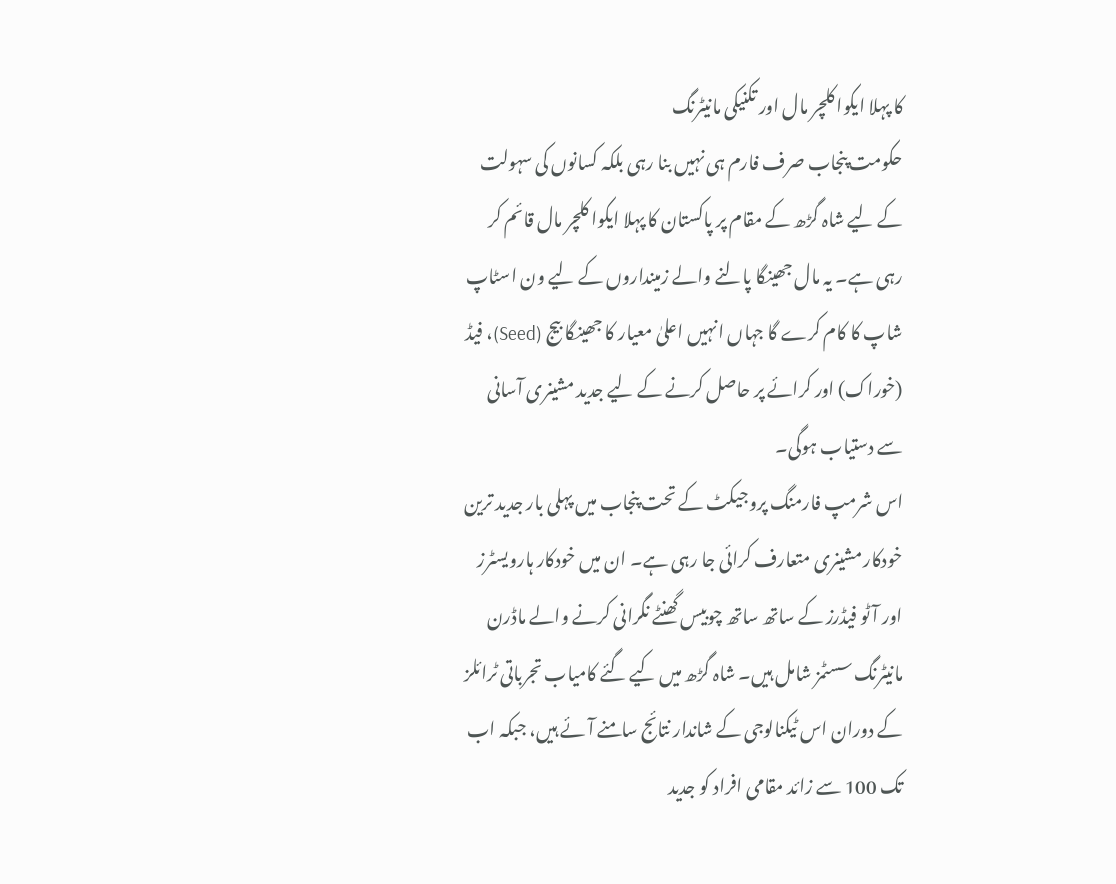کا پہلا ایکوا کلچر مال اور تکنیکی مانیٹرنگ
حکومت پنجاب صرف فارم ہی نہیں بنا رہی بلکہ کسانوں کی سہولت کے لیے شاہ گڑھ کے مقام پر پاکستان کا پہلا ایکوا کلچر مال قائم کر رہی ہے۔ یہ مال جھینگا پالنے والے زمینداروں کے لیے ون اسٹاپ شاپ کا کام کرے گا جہاں انہیں اعلیٰ معیار کا جھینگا بیج (Seed)، فیڈ (خوراک) اور کرائے پر حاصل کرنے کے لیے جدید مشینری آسانی سے دستیاب ہوگی۔
اس شرمپ فارمنگ پروجیکٹ کے تحت پنجاب میں پہلی بار جدید ترین خودکار مشینری متعارف کرائی جا رہی ہے۔ ان میں خودکار ہارویسٹرز اور آٹو فیڈرز کے ساتھ ساتھ چوبیس گھنٹے نگرانی کرنے والے ماڈرن مانیٹرنگ سسٹمز شامل ہیں۔ شاہ گڑھ میں کیے گئے کامیاب تجرباتی ٹرائلز کے دوران اس ٹیکنالوجی کے شاندار نتائج سامنے آئے ہیں، جبکہ اب تک 100 سے زائد مقامی افراد کو جدید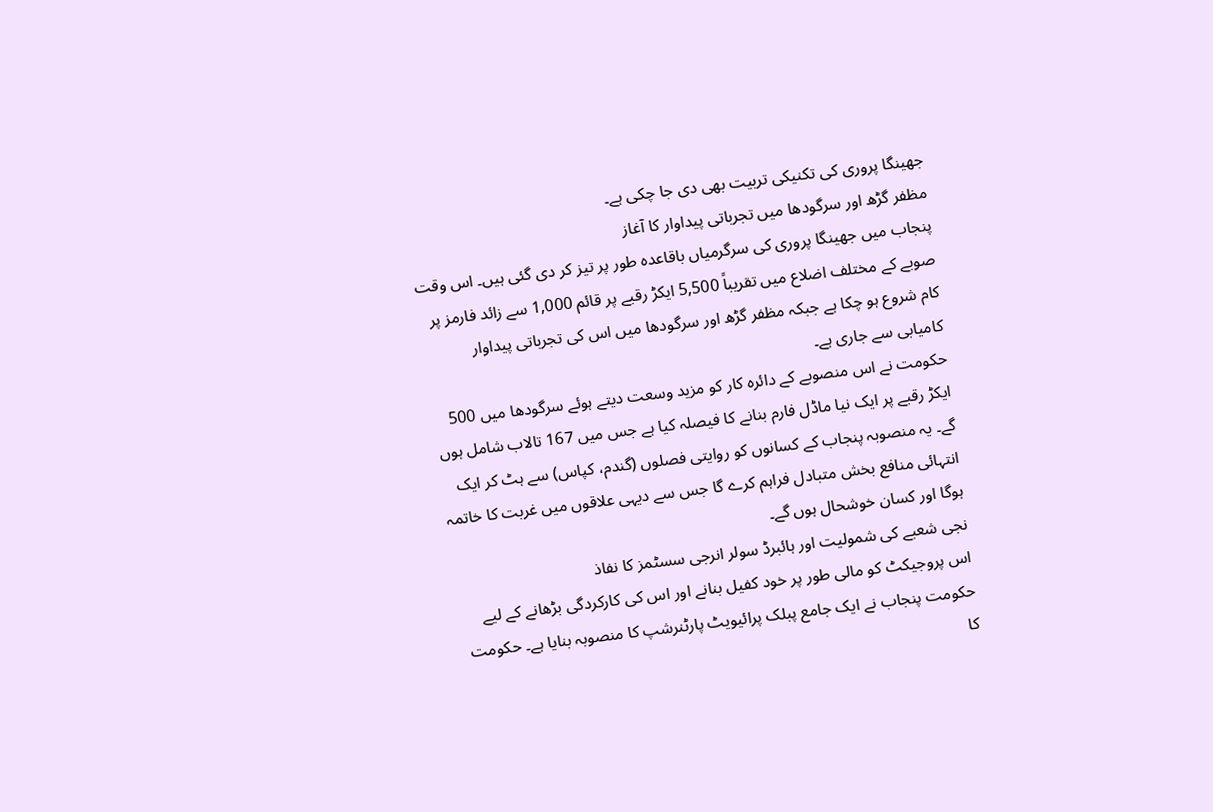جھینگا پروری کی تکنیکی تربیت بھی دی جا چکی ہے۔
مظفر گڑھ اور سرگودھا میں تجرباتی پیداوار کا آغاز
پنجاب میں جھینگا پروری کی سرگرمیاں باقاعدہ طور پر تیز کر دی گئی ہیں۔ اس وقت صوبے کے مختلف اضلاع میں تقریباً 5,500 ایکڑ رقبے پر قائم 1,000 سے زائد فارمز پر کام شروع ہو چکا ہے جبکہ مظفر گڑھ اور سرگودھا میں اس کی تجرباتی پیداوار کامیابی سے جاری ہے۔
حکومت نے اس منصوبے کے دائرہ کار کو مزید وسعت دیتے ہوئے سرگودھا میں 500 ایکڑ رقبے پر ایک نیا ماڈل فارم بنانے کا فیصلہ کیا ہے جس میں 167 تالاب شامل ہوں گے۔ یہ منصوبہ پنجاب کے کسانوں کو روایتی فصلوں (گندم، کپاس) سے ہٹ کر ایک انتہائی منافع بخش متبادل فراہم کرے گا جس سے دیہی علاقوں میں غربت کا خاتمہ ہوگا اور کسان خوشحال ہوں گے۔
نجی شعبے کی شمولیت اور ہائبرڈ سولر انرجی سسٹمز کا نفاذ
اس پروجیکٹ کو مالی طور پر خود کفیل بنانے اور اس کی کارکردگی بڑھانے کے لیے حکومت پنجاب نے ایک جامع پبلک پرائیویٹ پارٹنرشپ کا منصوبہ بنایا ہے۔ حکومت کا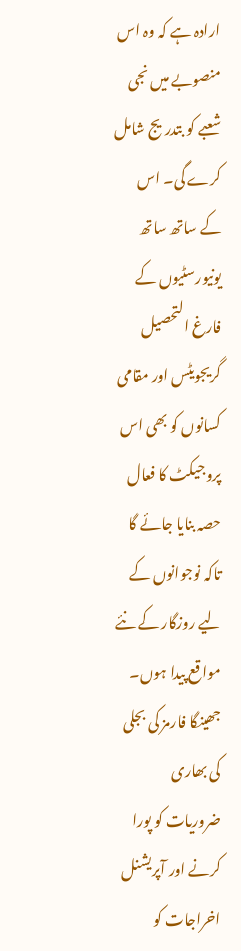ارادہ ہے کہ وہ اس منصوبے میں نجی شعبے کو بتدریج شامل کرے گی۔ اس کے ساتھ ساتھ یونیورسٹیوں کے فارغ التحصیل گریجویٹس اور مقامی کسانوں کو بھی اس پروجیکٹ کا فعال حصہ بنایا جائے گا تاکہ نوجوانوں کے لیے روزگار کے نئے مواقع پیدا ہوں۔
جھینگا فارمز کی بجلی کی بھاری ضروریات کو پورا کرنے اور آپریشنل اخراجات کو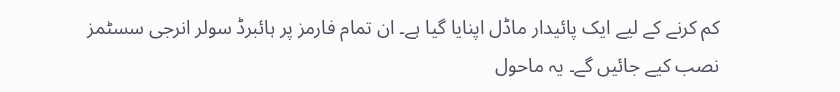کم کرنے کے لیے ایک پائیدار ماڈل اپنایا گیا ہے۔ ان تمام فارمز پر ہائبرڈ سولر انرجی سسٹمز نصب کیے جائیں گے۔ یہ ماحول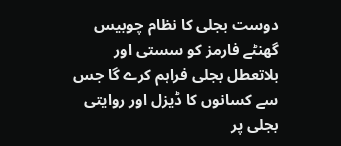دوست بجلی کا نظام چوبیس گھنٹے فارمز کو سستی اور بلاتعطل بجلی فراہم کرے گا جس سے کسانوں کا ڈیزل اور روایتی بجلی پر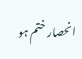انحصار ختم ہو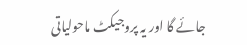جائے گا اور یہ پروجیکٹ ماحولیاتی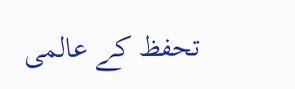تحفظ کے عالمی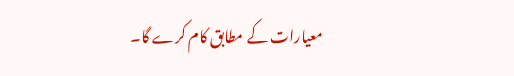معیارات کے مطابق کام کرے گا۔